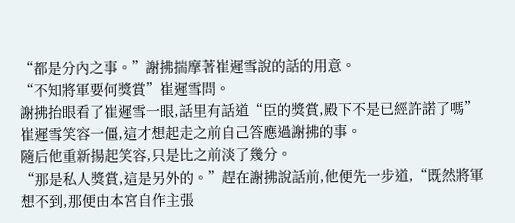“都是分內之事。”謝拂揣摩著崔遲雪說的話的用意。
“不知將軍要何獎賞”崔遲雪問。
謝拂抬眼看了崔遲雪一眼,話里有話道“臣的獎賞,殿下不是已經許諾了嗎”
崔遲雪笑容一僵,這才想起走之前自己答應過謝拂的事。
隨后他重新揚起笑容,只是比之前淡了幾分。
“那是私人獎賞,這是另外的。”趕在謝拂說話前,他便先一步道,“既然將軍想不到,那便由本宮自作主張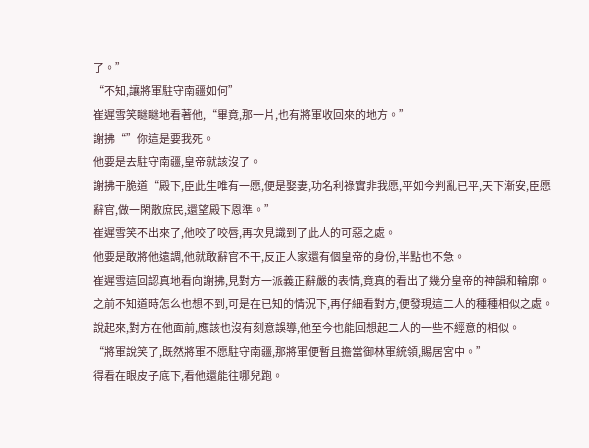了。”
“不知,讓將軍駐守南疆如何”
崔遲雪笑瞇瞇地看著他,“畢竟,那一片,也有將軍收回來的地方。”
謝拂“”你這是要我死。
他要是去駐守南疆,皇帝就該沒了。
謝拂干脆道“殿下,臣此生唯有一愿,便是娶妻,功名利祿實非我愿,平如今判亂已平,天下漸安,臣愿辭官,做一閑散庶民,還望殿下恩準。”
崔遲雪笑不出來了,他咬了咬唇,再次見識到了此人的可惡之處。
他要是敢將他遠調,他就敢辭官不干,反正人家還有個皇帝的身份,半點也不急。
崔遲雪這回認真地看向謝拂,見對方一派義正辭嚴的表情,竟真的看出了幾分皇帝的神韻和輪廓。
之前不知道時怎么也想不到,可是在已知的情況下,再仔細看對方,便發現這二人的種種相似之處。
說起來,對方在他面前,應該也沒有刻意誤導,他至今也能回想起二人的一些不經意的相似。
“將軍說笑了,既然將軍不愿駐守南疆,那將軍便暫且擔當御林軍統領,賜居宮中。”
得看在眼皮子底下,看他還能往哪兒跑。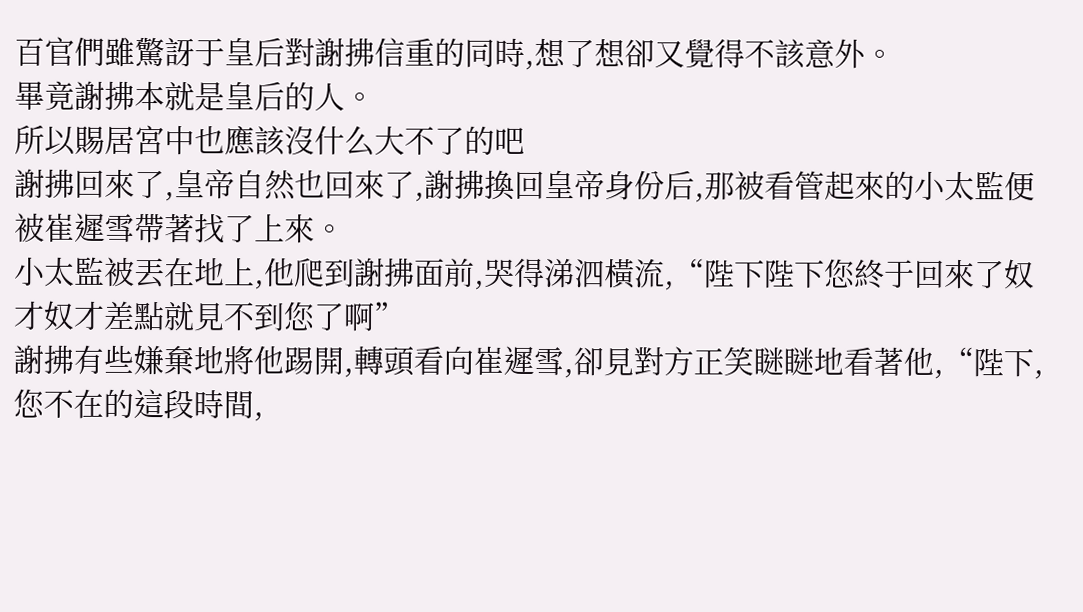百官們雖驚訝于皇后對謝拂信重的同時,想了想卻又覺得不該意外。
畢竟謝拂本就是皇后的人。
所以賜居宮中也應該沒什么大不了的吧
謝拂回來了,皇帝自然也回來了,謝拂換回皇帝身份后,那被看管起來的小太監便被崔遲雪帶著找了上來。
小太監被丟在地上,他爬到謝拂面前,哭得涕泗橫流,“陛下陛下您終于回來了奴才奴才差點就見不到您了啊”
謝拂有些嫌棄地將他踢開,轉頭看向崔遲雪,卻見對方正笑瞇瞇地看著他,“陛下,您不在的這段時間,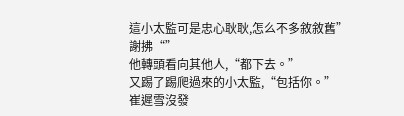這小太監可是忠心耿耿,怎么不多敘敘舊”
謝拂“”
他轉頭看向其他人,“都下去。”
又踢了踢爬過來的小太監,“包括你。”
崔遲雪沒發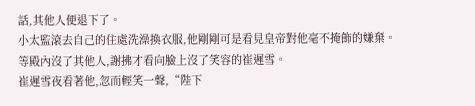話,其他人便退下了。
小太監滾去自己的住處洗澡換衣服,他剛剛可是看見皇帝對他毫不掩飾的嫌棄。
等殿內沒了其他人,謝拂才看向臉上沒了笑容的崔遲雪。
崔遲雪夜看著他,忽而輕笑一聲,“陛下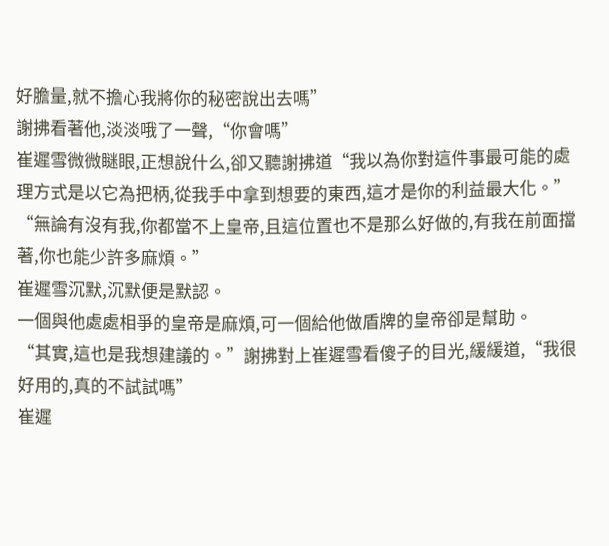好膽量,就不擔心我將你的秘密說出去嗎”
謝拂看著他,淡淡哦了一聲,“你會嗎”
崔遲雪微微瞇眼,正想說什么,卻又聽謝拂道“我以為你對這件事最可能的處理方式是以它為把柄,從我手中拿到想要的東西,這才是你的利益最大化。”
“無論有沒有我,你都當不上皇帝,且這位置也不是那么好做的,有我在前面擋著,你也能少許多麻煩。”
崔遲雪沉默,沉默便是默認。
一個與他處處相爭的皇帝是麻煩,可一個給他做盾牌的皇帝卻是幫助。
“其實,這也是我想建議的。”謝拂對上崔遲雪看傻子的目光,緩緩道,“我很好用的,真的不試試嗎”
崔遲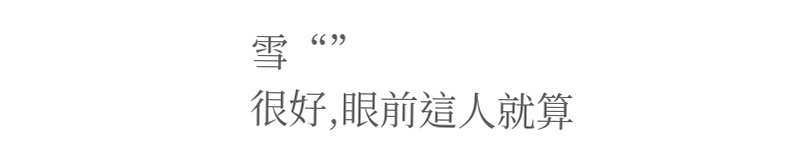雪“”
很好,眼前這人就算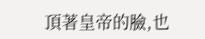頂著皇帝的臉,也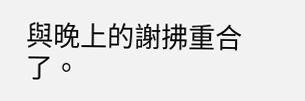與晚上的謝拂重合了。